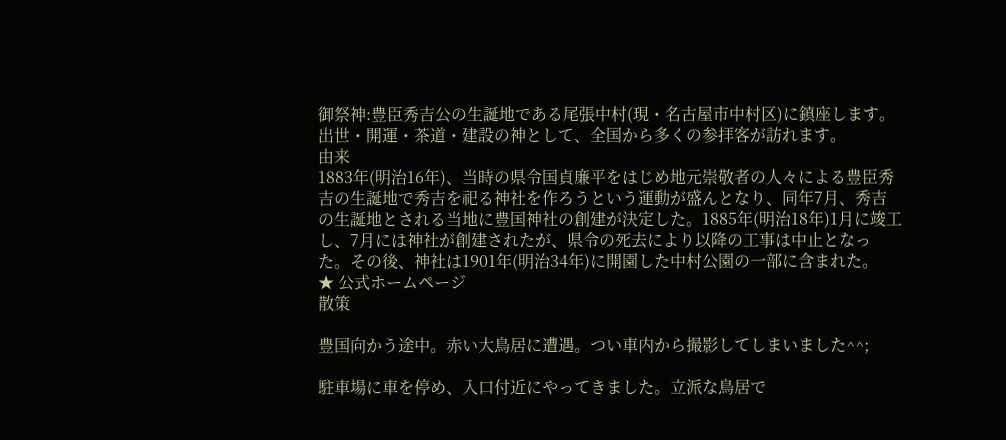御祭神:豊臣秀吉公の生誕地である尾張中村(現・名古屋市中村区)に鎮座します。出世・開運・茶道・建設の神として、全国から多くの参拝客が訪れます。
由来
1883年(明治16年)、当時の県令国貞廉平をはじめ地元崇敬者の人々による豊臣秀吉の生誕地で秀吉を祀る神社を作ろうという運動が盛んとなり、同年7月、秀吉の生誕地とされる当地に豊国神社の創建が決定した。1885年(明治18年)1月に竣工し、7月には神社が創建されたが、県令の死去により以降の工事は中止となった。その後、神社は1901年(明治34年)に開園した中村公園の一部に含まれた。
★ 公式ホームページ
散策

豊国向かう途中。赤い大鳥居に遭遇。つい車内から撮影してしまいました^^;

駐車場に車を停め、入口付近にやってきました。立派な鳥居で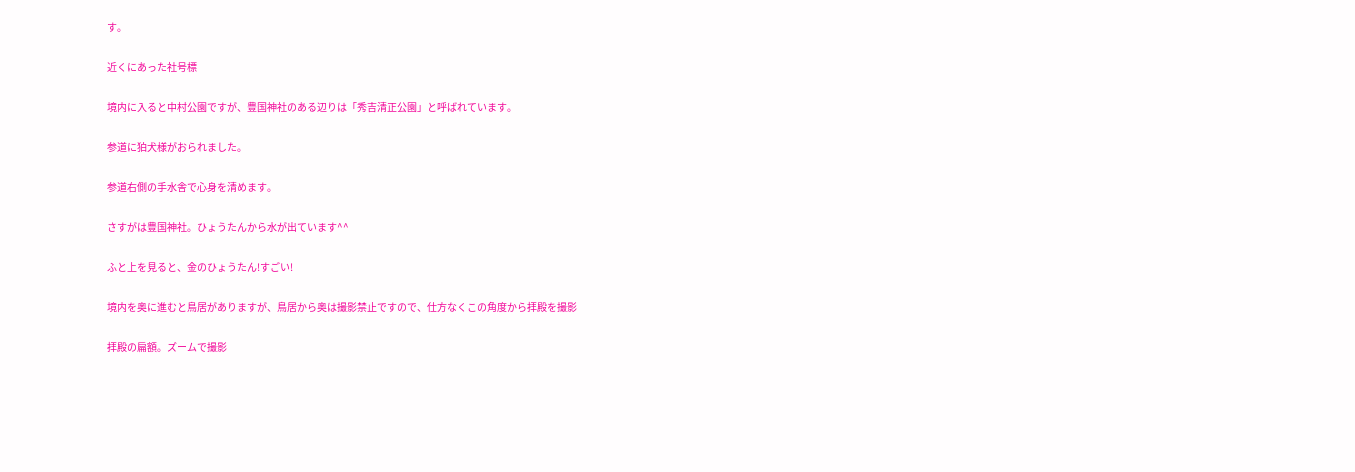す。

近くにあった社号標

境内に入ると中村公園ですが、豊国神社のある辺りは「秀吉清正公園」と呼ばれています。

参道に狛犬様がおられました。

参道右側の手水舎で心身を清めます。

さすがは豊国神社。ひょうたんから水が出ています^^

ふと上を見ると、金のひょうたん!すごい!

境内を奥に進むと鳥居がありますが、鳥居から奥は撮影禁止ですので、仕方なくこの角度から拝殿を撮影

拝殿の扁額。ズームで撮影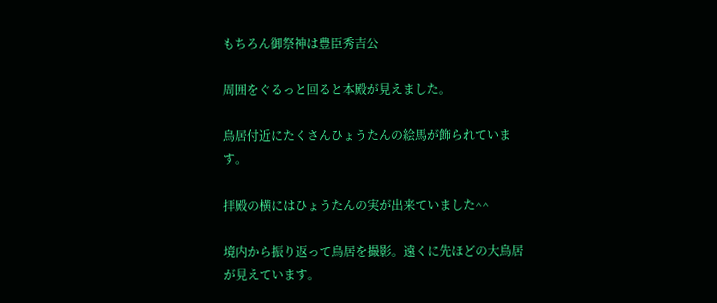もちろん御祭神は豊臣秀吉公

周囲をぐるっと回ると本殿が見えました。

鳥居付近にたくさんひょうたんの絵馬が飾られています。

拝殿の横にはひょうたんの実が出来ていました^^

境内から振り返って鳥居を撮影。遠くに先ほどの大鳥居が見えています。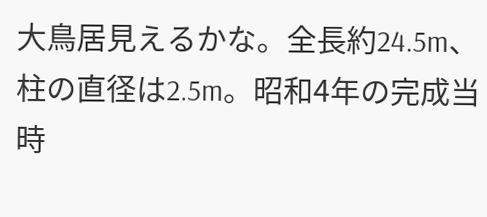大鳥居見えるかな。全長約24.5m、柱の直径は2.5m。昭和4年の完成当時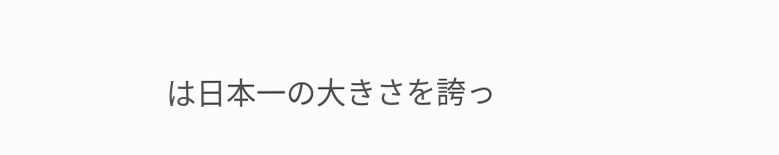は日本一の大きさを誇っ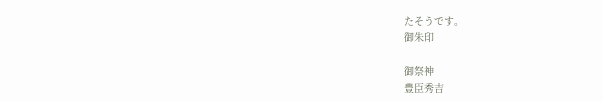たそうです。
御朱印

御祭神
豊臣秀吉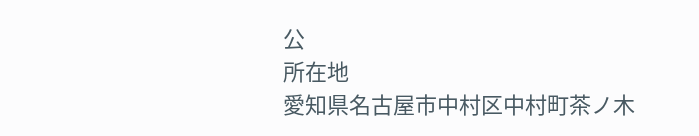公
所在地
愛知県名古屋市中村区中村町茶ノ木